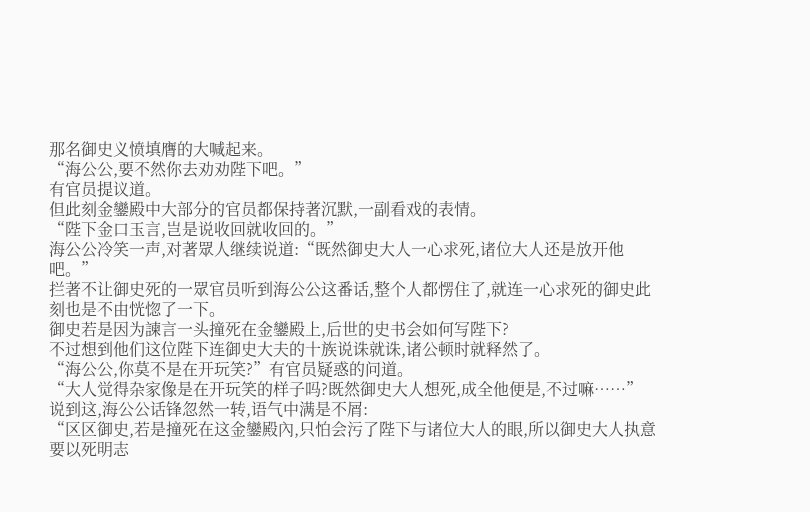那名御史义愤填膺的大喊起来。
“海公公,要不然你去劝劝陛下吧。”
有官员提议道。
但此刻金鑾殿中大部分的官员都保持著沉默,一副看戏的表情。
“陛下金口玉言,岂是说收回就收回的。”
海公公冷笑一声,对著眾人继续说道:“既然御史大人一心求死,诸位大人还是放开他吧。”
拦著不让御史死的一眾官员听到海公公这番话,整个人都愣住了,就连一心求死的御史此刻也是不由恍惚了一下。
御史若是因为諫言一头撞死在金鑾殿上,后世的史书会如何写陛下?
不过想到他们这位陛下连御史大夫的十族说诛就诛,诸公顿时就释然了。
“海公公,你莫不是在开玩笑?”有官员疑惑的问道。
“大人觉得杂家像是在开玩笑的样子吗?既然御史大人想死,成全他便是,不过嘛……”
说到这,海公公话锋忽然一转,语气中满是不屑:
“区区御史,若是撞死在这金鑾殿內,只怕会污了陛下与诸位大人的眼,所以御史大人执意要以死明志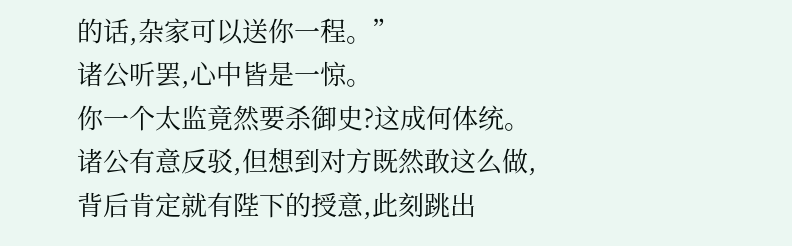的话,杂家可以送你一程。”
诸公听罢,心中皆是一惊。
你一个太监竟然要杀御史?这成何体统。
诸公有意反驳,但想到对方既然敢这么做,背后肯定就有陛下的授意,此刻跳出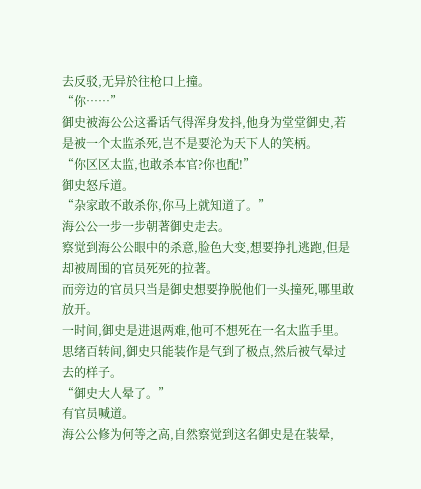去反驳,无异於往枪口上撞。
“你……”
御史被海公公这番话气得浑身发抖,他身为堂堂御史,若是被一个太监杀死,岂不是要沦为天下人的笑柄。
“你区区太监,也敢杀本官?你也配!”
御史怒斥道。
“杂家敢不敢杀你,你马上就知道了。”
海公公一步一步朝著御史走去。
察觉到海公公眼中的杀意,脸色大变,想要挣扎逃跑,但是却被周围的官员死死的拉著。
而旁边的官员只当是御史想要挣脱他们一头撞死,哪里敢放开。
一时间,御史是进退两难,他可不想死在一名太监手里。
思绪百转间,御史只能装作是气到了极点,然后被气晕过去的样子。
“御史大人晕了。”
有官员喊道。
海公公修为何等之高,自然察觉到这名御史是在装晕,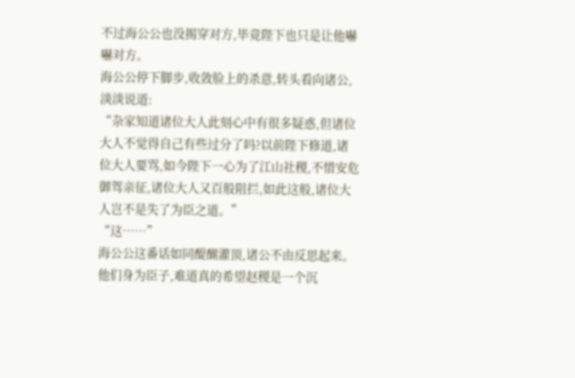不过海公公也没揭穿对方,毕竟陛下也只是让他嚇嚇对方。
海公公停下脚步,收敛脸上的杀意,转头看向诸公,淡淡说道:
“杂家知道诸位大人此刻心中有很多疑惑,但诸位大人不觉得自己有些过分了吗?以前陛下修道,诸位大人要骂,如今陛下一心为了江山社稷,不惜安危御驾亲征,诸位大人又百般阻拦,如此这般,诸位大人岂不是失了为臣之道。”
“这……”
海公公这番话如同醍醐灌顶,诸公不由反思起来。
他们身为臣子,难道真的希望赵稷是一个沉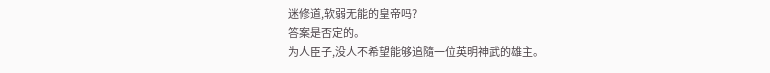迷修道,软弱无能的皇帝吗?
答案是否定的。
为人臣子,没人不希望能够追隨一位英明神武的雄主。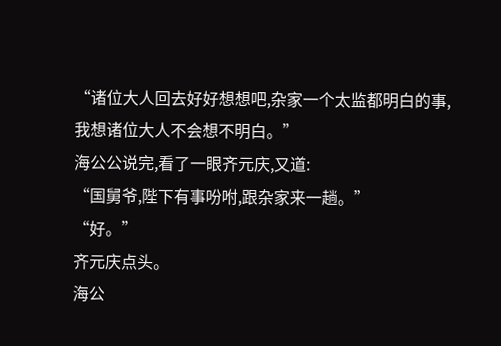“诸位大人回去好好想想吧,杂家一个太监都明白的事,我想诸位大人不会想不明白。”
海公公说完,看了一眼齐元庆,又道:
“国舅爷,陛下有事吩咐,跟杂家来一趟。”
“好。”
齐元庆点头。
海公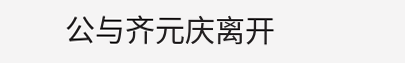公与齐元庆离开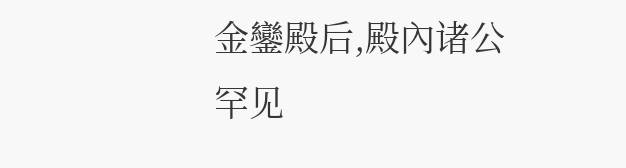金鑾殿后,殿內诸公罕见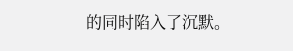的同时陷入了沉默。